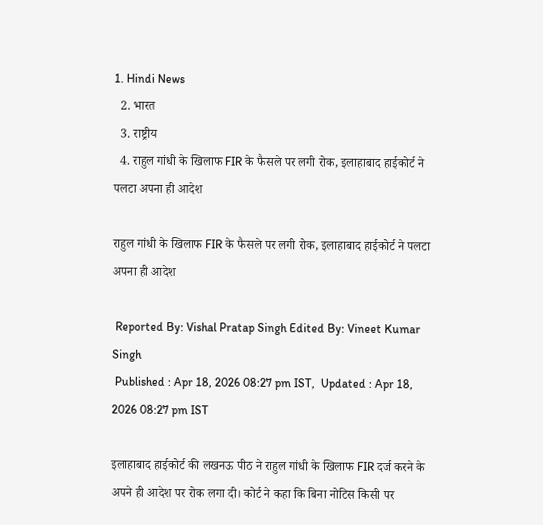1. Hindi News
  2. भारत
  3. राष्ट्रीय
  4. राहुल गांधी के खिलाफ FIR के फैसले पर लगी रोक, इलाहाबाद हाईकोर्ट ने पलटा अपना ही आदेश

राहुल गांधी के खिलाफ FIR के फैसले पर लगी रोक, इलाहाबाद हाईकोर्ट ने पलटा अपना ही आदेश

 Reported By: Vishal Pratap Singh Edited By: Vineet Kumar Singh
 Published : Apr 18, 2026 08:27 pm IST,  Updated : Apr 18, 2026 08:27 pm IST

इलाहाबाद हाईकोर्ट की लखनऊ पीठ ने राहुल गांधी के खिलाफ FIR दर्ज करने के अपने ही आदेश पर रोक लगा दी। कोर्ट ने कहा कि बिना नोटिस किसी पर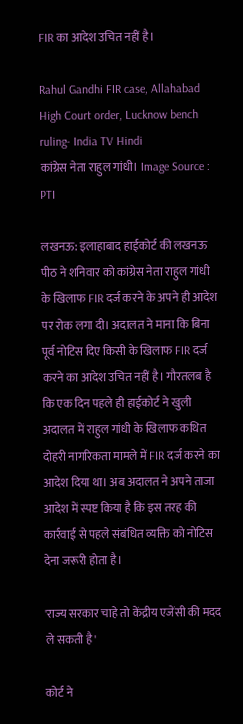FIR का आदेश उचित नहीं है।

Rahul Gandhi FIR case, Allahabad High Court order, Lucknow bench ruling- India TV Hindi
कांग्रेस नेता राहुल गांधी। Image Source : PTI

लखनऊ: इलाहाबाद हाईकोर्ट की लखनऊ पीठ ने शनिवार को कांग्रेस नेता राहुल गांधी के खिलाफ FIR दर्ज करने के अपने ही आदेश पर रोक लगा दी। अदालत ने माना कि बिना पूर्व नोटिस दिए किसी के खिलाफ FIR दर्ज करने का आदेश उचित नहीं है। गौरतलब है कि एक दिन पहले ही हाईकोर्ट ने खुली अदालत में राहुल गांधी के खिलाफ कथित दोहरी नागरिकता मामले में FIR दर्ज करने का आदेश दिया था। अब अदालत ने अपने ताजा आदेश में स्पष्ट किया है कि इस तरह की कार्रवाई से पहले संबंधित व्यक्ति को नोटिस देना जरूरी होता है।

'राज्य सरकार चाहे तो केंद्रीय एजेंसी की मदद ले सकती है'

कोर्ट ने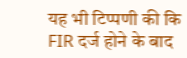यह भी टिप्पणी की कि FIR दर्ज होने के बाद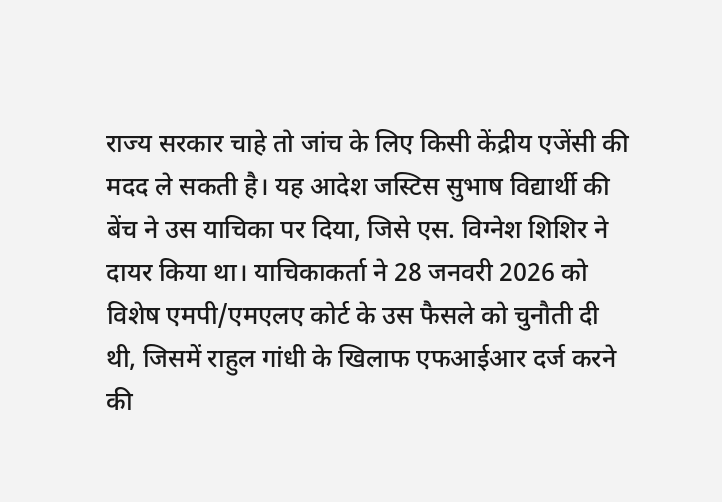राज्य सरकार चाहे तो जांच के लिए किसी केंद्रीय एजेंसी की मदद ले सकती है। यह आदेश जस्टिस सुभाष विद्यार्थी की बेंच ने उस याचिका पर दिया, जिसे एस. विग्नेश शिशिर ने दायर किया था। याचिकाकर्ता ने 28 जनवरी 2026 को विशेष एमपी/एमएलए कोर्ट के उस फैसले को चुनौती दी थी, जिसमें राहुल गांधी के खिलाफ एफआईआर दर्ज करने की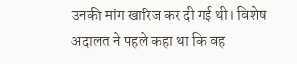उनकी मांग खारिज कर दी गई थी। विशेष अदालत ने पहले कहा था कि वह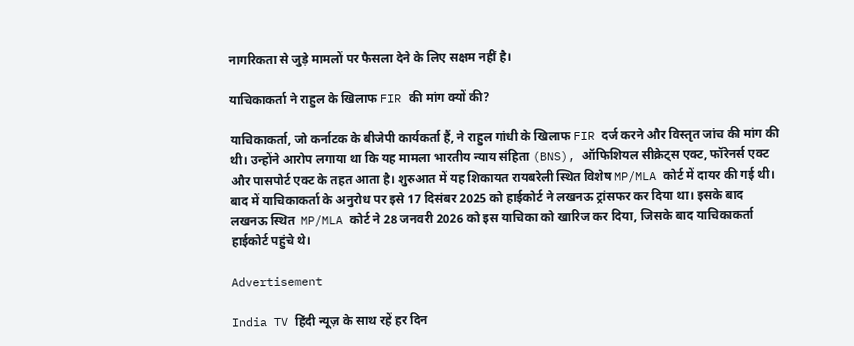नागरिकता से जुड़े मामलों पर फैसला देने के लिए सक्षम नहीं है।

याचिकाकर्ता ने राहुल के खिलाफ FIR की मांग क्यों की?

याचिकाकर्ता, जो कर्नाटक के बीजेपी कार्यकर्ता हैं, ने राहुल गांधी के खिलाफ FIR दर्ज करने और विस्तृत जांच की मांग की थी। उन्होंने आरोप लगाया था कि यह मामला भारतीय न्याय संहिता (BNS), ऑफिशियल सीक्रेट्स एक्ट, फॉरेनर्स एक्ट और पासपोर्ट एक्ट के तहत आता है। शुरुआत में यह शिकायत रायबरेली स्थित विशेष MP/MLA कोर्ट में दायर की गई थी। बाद में याचिकाकर्ता के अनुरोध पर इसे 17 दिसंबर 2025 को हाईकोर्ट ने लखनऊ ट्रांसफर कर दिया था। इसके बाद लखनऊ स्थित  MP/MLA कोर्ट ने 28 जनवरी 2026 को इस याचिका को खारिज कर दिया, जिसके बाद याचिकाकर्ता हाईकोर्ट पहुंचे थे।

Advertisement

India TV हिंदी न्यूज़ के साथ रहें हर दिन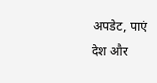अपडेट, पाएं देश और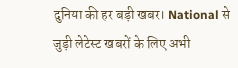दुनिया की हर बड़ी खबर। National से जुड़ी लेटेस्ट खबरों के लिए अभी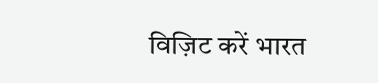विज़िट करें भारत